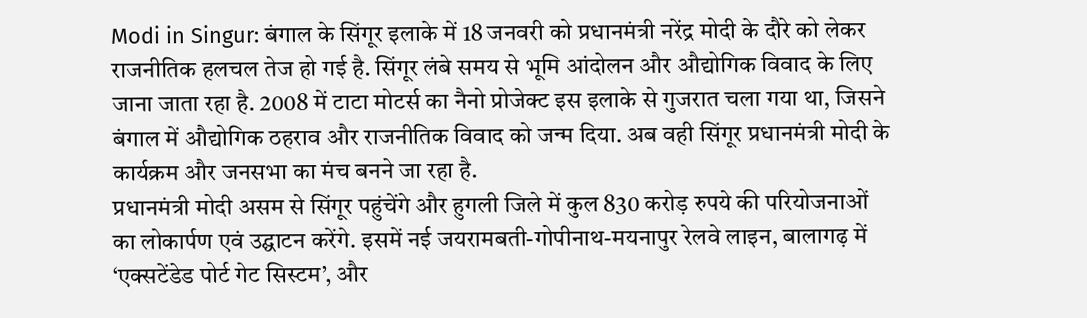Modi in Singur: बंगाल के सिंगूर इलाके में 18 जनवरी को प्रधानमंत्री नरेंद्र मोदी के दौरे को लेकर राजनीतिक हलचल तेज हो गई है. सिंगूर लंबे समय से भूमि आंदोलन और औद्योगिक विवाद के लिए जाना जाता रहा है. 2008 में टाटा मोटर्स का नैनो प्रोजेक्ट इस इलाके से गुजरात चला गया था, जिसने बंगाल में औद्योगिक ठहराव और राजनीतिक विवाद को जन्म दिया. अब वही सिंगूर प्रधानमंत्री मोदी के कार्यक्रम और जनसभा का मंच बनने जा रहा है.
प्रधानमंत्री मोदी असम से सिंगूर पहुंचेंगे और हुगली जिले में कुल 830 करोड़ रुपये की परियोजनाओं का लोकार्पण एवं उद्घाटन करेंगे. इसमें नई जयरामबती-गोपीनाथ-मयनापुर रेलवे लाइन, बालागढ़ में ‘एक्सटेंडेड पोर्ट गेट सिस्टम’, और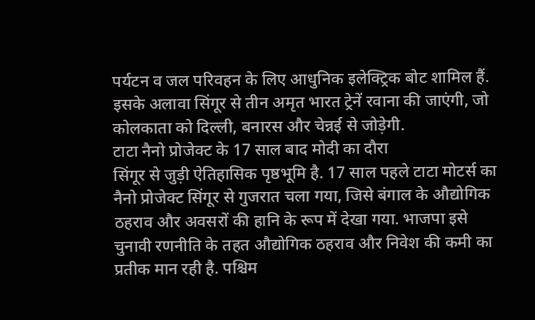पर्यटन व जल परिवहन के लिए आधुनिक इलेक्ट्रिक बोट शामिल हैं. इसके अलावा सिंगूर से तीन अमृत भारत ट्रेनें रवाना की जाएंगी, जो कोलकाता को दिल्ली, बनारस और चेन्नई से जोड़ेगी.
टाटा नैनो प्रोजेक्ट के 17 साल बाद मोदी का दौरा
सिंगूर से जुड़ी ऐतिहासिक पृष्ठभूमि है. 17 साल पहले टाटा मोटर्स का नैनो प्रोजेक्ट सिंगूर से गुजरात चला गया, जिसे बंगाल के औद्योगिक ठहराव और अवसरों की हानि के रूप में देखा गया. भाजपा इसे चुनावी रणनीति के तहत औद्योगिक ठहराव और निवेश की कमी का प्रतीक मान रही है. पश्चिम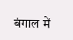बंगाल में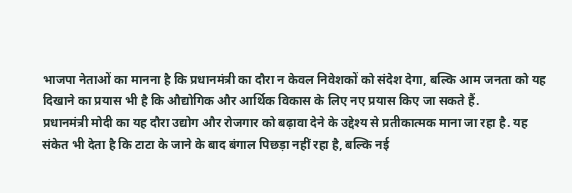भाजपा नेताओं का मानना है कि प्रधानमंत्री का दौरा न केवल निवेशकों को संदेश देगा, बल्कि आम जनता को यह दिखाने का प्रयास भी है कि औद्योगिक और आर्थिक विकास के लिए नए प्रयास किए जा सकते हैं.
प्रधानमंत्री मोदी का यह दौरा उद्योग और रोजगार को बढ़ावा देने के उद्देश्य से प्रतीकात्मक माना जा रहा है. यह संकेत भी देता है कि टाटा के जाने के बाद बंगाल पिछड़ा नहीं रहा है, बल्कि नई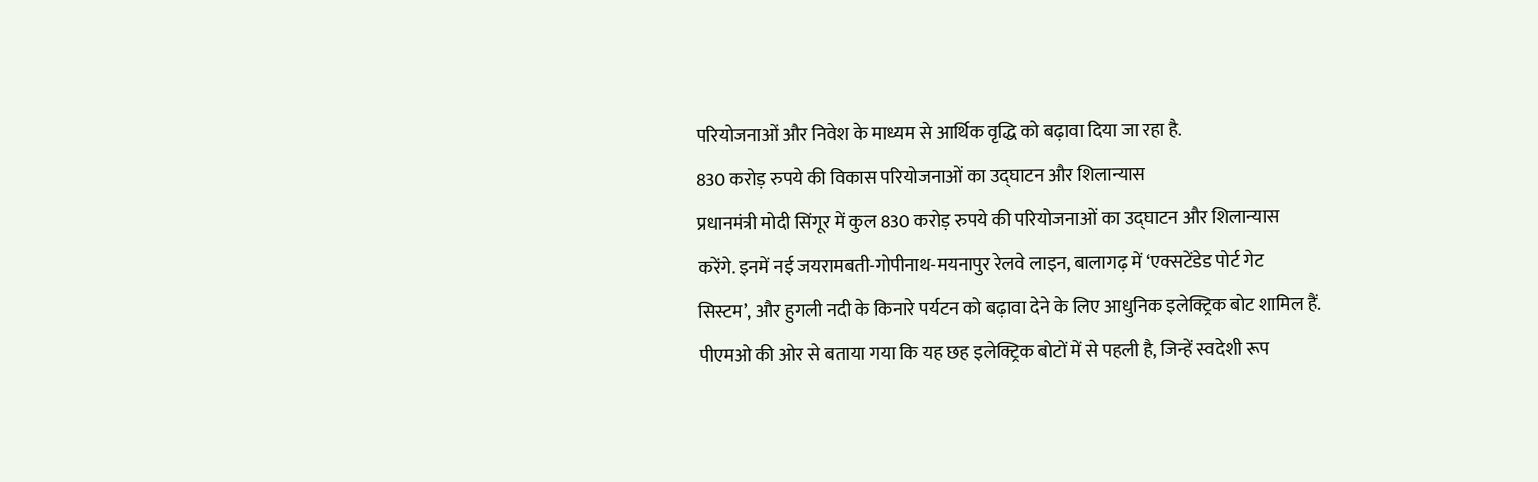परियोजनाओं और निवेश के माध्यम से आर्थिक वृद्धि को बढ़ावा दिया जा रहा है.
830 करोड़ रुपये की विकास परियोजनाओं का उद्घाटन और शिलान्यास
प्रधानमंत्री मोदी सिंगूर में कुल 830 करोड़ रुपये की परियोजनाओं का उद्घाटन और शिलान्यास करेंगे. इनमें नई जयरामबती-गोपीनाथ-मयनापुर रेलवे लाइन, बालागढ़ में ‘एक्सटेंडेड पोर्ट गेट सिस्टम’, और हुगली नदी के किनारे पर्यटन को बढ़ावा देने के लिए आधुनिक इलेक्ट्रिक बोट शामिल हैं. पीएमओ की ओर से बताया गया कि यह छह इलेक्ट्रिक बोटों में से पहली है, जिन्हें स्वदेशी रूप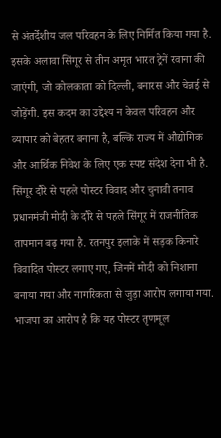से अंतर्देशीय जल परिवहन के लिए निर्मित किया गया है.
इसके अलावा सिंगूर से तीन अमृत भारत ट्रेनें रवाना की जाएंगी, जो कोलकाता को दिल्ली, बनारस और चेन्नई से जोड़ेंगी. इस कदम का उद्देश्य न केवल परिवहन और व्यापार को बेहतर बनाना है, बल्कि राज्य में औद्योगिक और आर्थिक निवेश के लिए एक स्पष्ट संदेश देना भी है.
सिंगूर दौरे से पहले पोस्टर विवाद और चुनावी तनाव
प्रधानमंत्री मोदी के दौरे से पहले सिंगूर में राजनीतिक तापमान बढ़ गया है. रतनपुर इलाके में सड़क किनारे विवादित पोस्टर लगाए गए, जिनमें मोदी को निशाना बनाया गया और नागरिकता से जुड़ा आरोप लगाया गया. भाजपा का आरोप है कि यह पोस्टर तृणमूल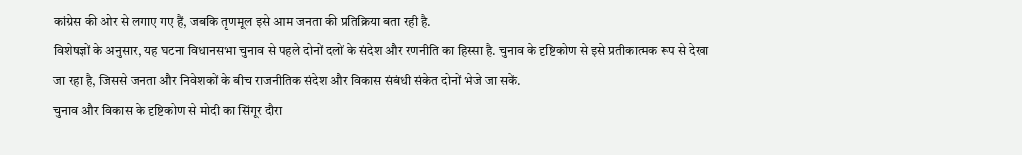कांग्रेस की ओर से लगाए गए हैं, जबकि तृणमूल इसे आम जनता की प्रतिक्रिया बता रही है.
विशेषज्ञों के अनुसार, यह घटना विधानसभा चुनाव से पहले दोनों दलों के संदेश और रणनीति का हिस्सा है. चुनाव के दृष्टिकोण से इसे प्रतीकात्मक रूप से देखा जा रहा है, जिससे जनता और निवेशकों के बीच राजनीतिक संदेश और विकास संबंधी संकेत दोनों भेजे जा सकें.
चुनाव और विकास के दृष्टिकोण से मोदी का सिंगूर दौरा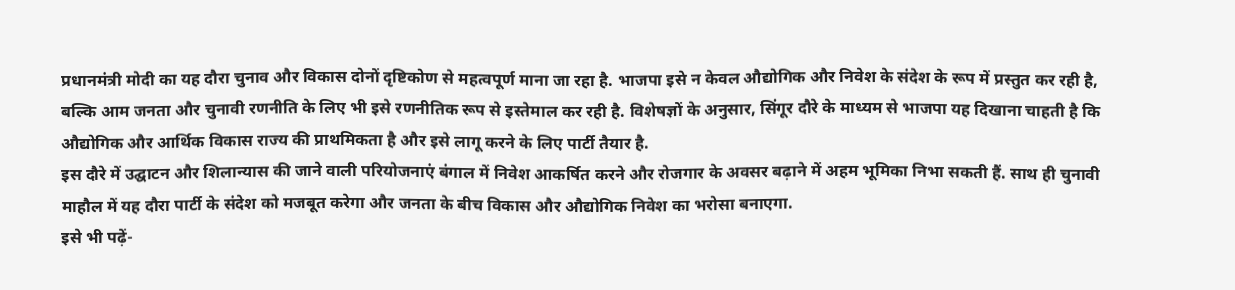प्रधानमंत्री मोदी का यह दौरा चुनाव और विकास दोनों दृष्टिकोण से महत्वपूर्ण माना जा रहा है. भाजपा इसे न केवल औद्योगिक और निवेश के संदेश के रूप में प्रस्तुत कर रही है, बल्कि आम जनता और चुनावी रणनीति के लिए भी इसे रणनीतिक रूप से इस्तेमाल कर रही है. विशेषज्ञों के अनुसार, सिंगूर दौरे के माध्यम से भाजपा यह दिखाना चाहती है कि औद्योगिक और आर्थिक विकास राज्य की प्राथमिकता है और इसे लागू करने के लिए पार्टी तैयार है.
इस दौरे में उद्घाटन और शिलान्यास की जाने वाली परियोजनाएं बंगाल में निवेश आकर्षित करने और रोजगार के अवसर बढ़ाने में अहम भूमिका निभा सकती हैं. साथ ही चुनावी माहौल में यह दौरा पार्टी के संदेश को मजबूत करेगा और जनता के बीच विकास और औद्योगिक निवेश का भरोसा बनाएगा.
इसे भी पढ़ें-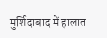मुर्शिदाबाद में हालात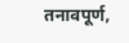तनावपूर्ण,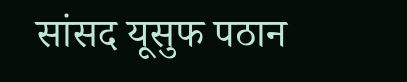सांसद यूसुफ पठान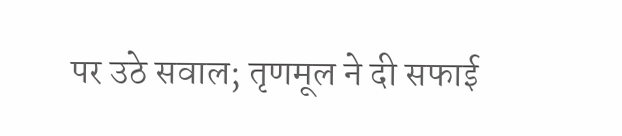पर उठे सवाल; तृणमूल ने दी सफाई